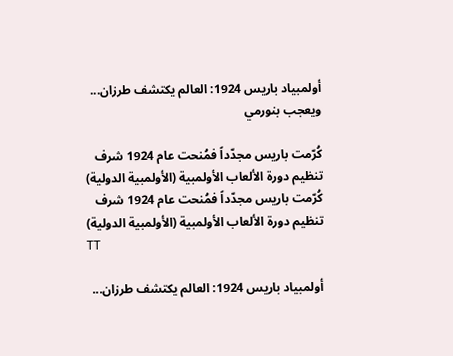أولمبياد باريس 1924: العالم يكتشف طرزان... ويعجب بنورمي

كُرّمت باريس مجدّداً فمُنحت عام 1924 شرف تنظيم دورة الألعاب الأولمبية (الأولمبية الدولية)
كُرّمت باريس مجدّداً فمُنحت عام 1924 شرف تنظيم دورة الألعاب الأولمبية (الأولمبية الدولية)
TT

أولمبياد باريس 1924: العالم يكتشف طرزان...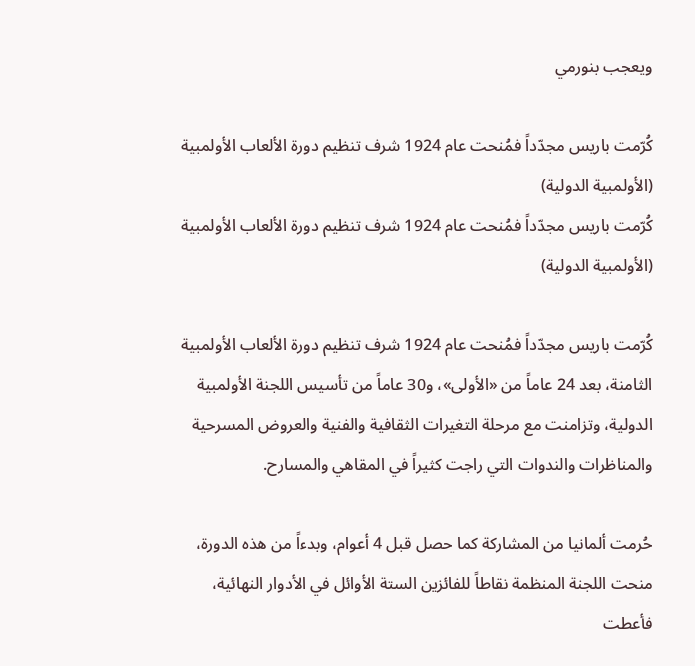ويعجب بنورمي

كُرّمت باريس مجدّداً فمُنحت عام 1924 شرف تنظيم دورة الألعاب الأولمبية (الأولمبية الدولية)
كُرّمت باريس مجدّداً فمُنحت عام 1924 شرف تنظيم دورة الألعاب الأولمبية (الأولمبية الدولية)

كُرّمت باريس مجدّداً فمُنحت عام 1924 شرف تنظيم دورة الألعاب الأولمبية الثامنة، بعد 24 عاماً من «الأولى»، و30 عاماً من تأسيس اللجنة الأولمبية الدولية، وتزامنت مع مرحلة التغيرات الثقافية والفنية والعروض المسرحية والمناظرات والندوات التي راجت كثيراً في المقاهي والمسارح.

حُرمت ألمانيا من المشاركة كما حصل قبل 4 أعوام، وبدءاً من هذه الدورة، منحت اللجنة المنظمة نقاطاً للفائزين الستة الأوائل في الأدوار النهائية، فأعطت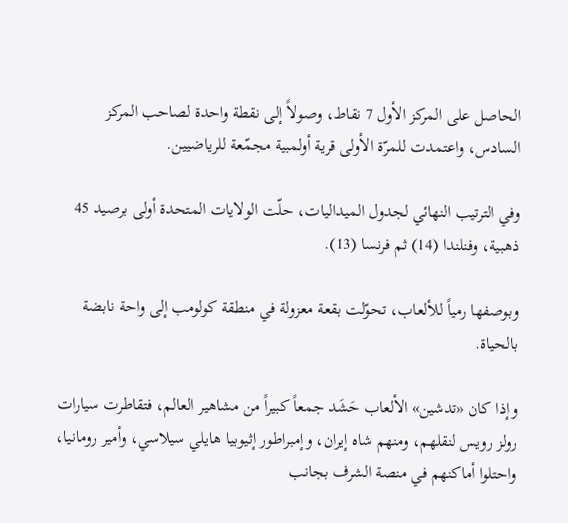الحاصل على المركز الأول 7 نقاط، وصولاً إلى نقطة واحدة لصاحب المركز السادس، واعتمدت للمرّة الأولى قرية أولمبية مجمّعة للرياضيين.

وفي الترتيب النهائي لجدول الميداليات، حلّت الولايات المتحدة أولى برصيد 45 ذهبية، وفنلندا (14) ثم فرنسا (13).

وبوصفها رمياً للألعاب، تحوّلت بقعة معزولة في منطقة كولومب إلى واحة نابضة بالحياة.

وإذا كان «تدشين» الألعاب حَشَد جمعاً كبيراً من مشاهير العالم، فتقاطرت سيارات رولز رويس لنقلهم، ومنهم شاه إيران، وإمبراطور إثيوبيا هايلي سيلاسي، وأمير رومانيا، واحتلوا أماكنهم في منصة الشرف بجانب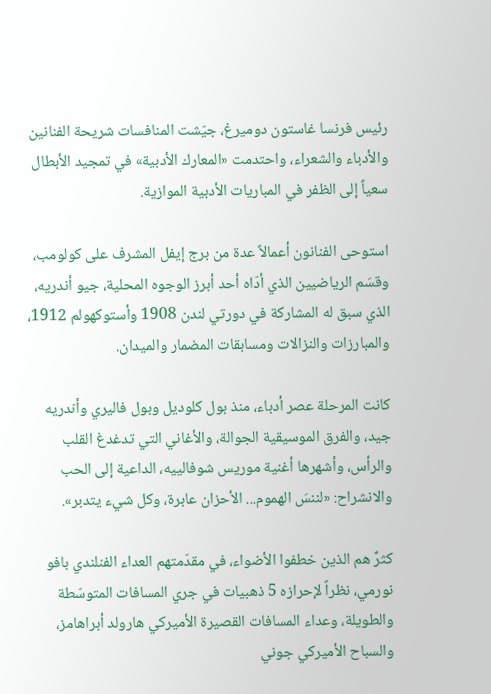رئيس فرنسا غاستون دوميرغ، جيّشت المنافسات شريحة الفنانين والأدباء والشعراء، واحتدمت «المعارك الأدبية» في تمجيد الأبطال سعياً إلى الظفر في المباريات الأدبية الموازية.

استوحى الفنانون أعمالاً عدة من برج إيفل المشرف على كولومب، وقسَم الرياضيين الذي أدّاه أحد أبرز الوجوه المحلية، جيو أندريه، الذي سبق له المشاركة في دورتي لندن 1908 وأستوكهولم 1912، والمبارزات والنزالات ومسابقات المضمار والميدان.

كانت المرحلة عصر أدباء، منذ بول كلوديل وبول فاليري وأندريه جيد، والفرق الموسيقية الجوالة، والأغاني التي تدغدغ القلب والرأس، وأشهرها أغنية موريس شوفالييه، الداعية إلى الحب والانشراح: «لننسَ الهموم... الأحزان عابرة، وكل شيء يتدبر».

كثرٌ هم الذين خطفوا الأضواء، في مقدّمتهم العداء الفنلندي بافو نورمي، نظراً لإحرازه 5 ذهبيات في جري المسافات المتوسّطة والطويلة، وعداء المسافات القصيرة الأميركي هارولد أبراهامز، والسباح الأميركي جوني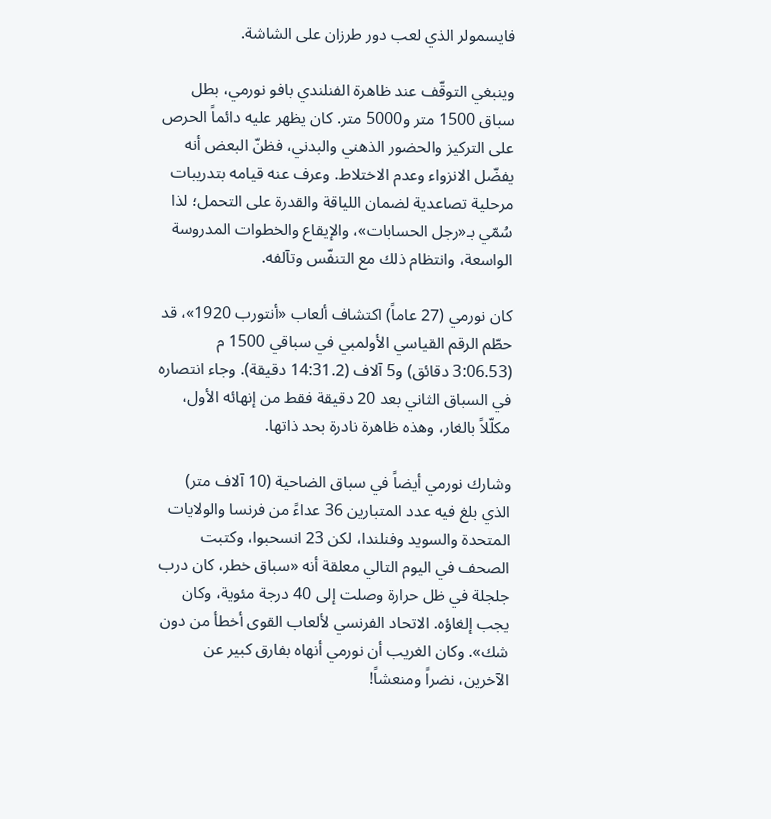فايسمولر الذي لعب دور طرزان على الشاشة.

وينبغي التوقّف عند ظاهرة الفنلندي بافو نورمي، بطل سباق 1500 متر و5000 متر. كان يظهر عليه دائماً الحرص على التركيز والحضور الذهني والبدني، فظنّ البعض أنه يفضّل الانزواء وعدم الاختلاط. وعرف عنه قيامه بتدريبات مرحلية تصاعدية لضمان اللياقة والقدرة على التحمل؛ لذا سُمّي بـ«رجل الحسابات»، والإيقاع والخطوات المدروسة الواسعة، وانتظام ذلك مع التنفّس وتآلفه.

كان نورمي (27 عاماً) اكتشاف ألعاب «أنتورب 1920»، قد حطّم الرقم القياسي الأولمبي في سباقي 1500 م (3:06.53 دقائق) و5 آلاف (14:31.2 دقيقة). وجاء انتصاره في السباق الثاني بعد 20 دقيقة فقط من إنهائه الأول، مكلّلاً بالغار، وهذه ظاهرة نادرة بحد ذاتها.

وشارك نورمي أيضاً في سباق الضاحية (10 آلاف متر) الذي بلغ فيه عدد المتبارين 36 عداءً من فرنسا والولايات المتحدة والسويد وفنلندا، لكن 23 انسحبوا، وكتبت الصحف في اليوم التالي معلقة أنه «سباق خطر، كان درب جلجلة في ظل حرارة وصلت إلى 40 درجة مئوية، وكان يجب إلغاؤه. الاتحاد الفرنسي لألعاب القوى أخطأ من دون شك». وكان الغريب أن نورمي أنهاه بفارق كبير عن الآخرين، نضراً ومنعشاً!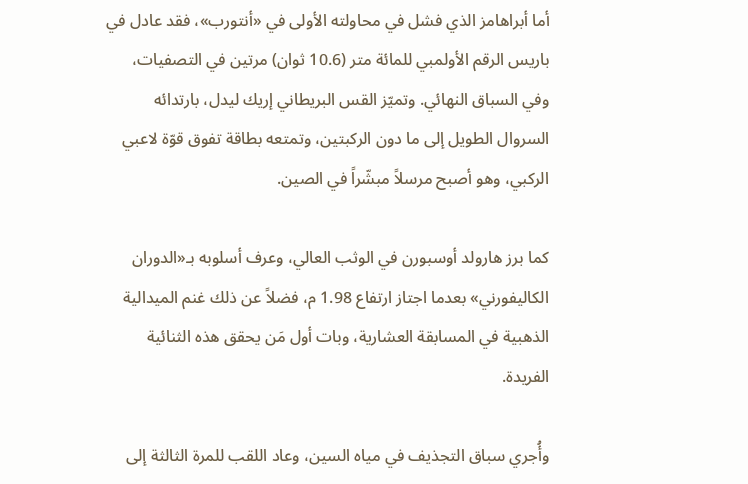أما أبراهامز الذي فشل في محاولته الأولى في «أنتورب»، فقد عادل في باريس الرقم الأولمبي للمائة متر (10.6 ثوان) مرتين في التصفيات، وفي السباق النهائي. وتميّز القس البريطاني إريك ليدل، بارتدائه السروال الطويل إلى ما دون الركبتين، وتمتعه بطاقة تفوق قوّة لاعبي الركبي، وهو أصبح مرسلاً مبشّراً في الصين.

كما برز هارولد أوسبورن في الوثب العالي، وعرف أسلوبه بـ«الدوران الكاليفورني» بعدما اجتاز ارتفاع 1.98 م، فضلاً عن ذلك غنم الميدالية الذهبية في المسابقة العشارية، وبات أول مَن يحقق هذه الثنائية الفريدة.

وأُجري سباق التجذيف في مياه السين، وعاد اللقب للمرة الثالثة إلى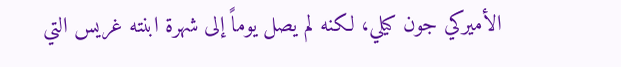الأميركي جون كيلي، لكنه لم يصل يوماً إلى شهرة ابنته غريس التي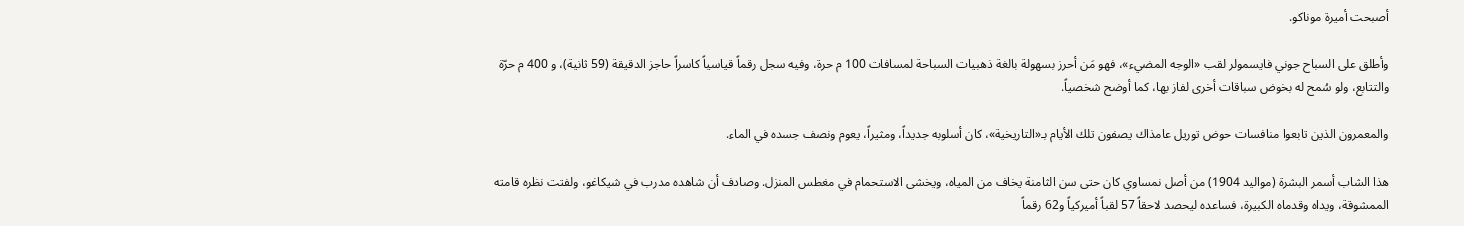أصبحت أميرة موناكو.

وأطلق على السباح جوني فايسمولر لقب «الوجه المضيء»، فهو مَن أحرز بسهولة بالغة ذهبيات السباحة لمسافات 100 م حرة، وفيه سجل رقماً قياسياً كاسراً حاجز الدقيقة (59 ثانية)، و 400 م حرّة والتتابع، ولو سُمح له بخوض سباقات أخرى لفاز بها، كما أوضح شخصياً.

والمعمرون الذين تابعوا منافسات حوض توريل عامذاك يصفون تلك الأيام بـ«التاريخية»، كان أسلوبه جديداً، ومثيراً، يعوم ونصف جسده في الماء.

هذا الشاب أسمر البشرة (مواليد 1904) من أصل نمساوي كان حتى سن الثامنة يخاف من المياه، ويخشى الاستحمام في مغطس المنزل. وصادف أن شاهده مدرب في شيكاغو، ولفتت نظره قامته الممشوقة، ويداه وقدماه الكبيرة، فساعده ليحصد لاحقاً 57 لقباً أميركياً و62 رقماً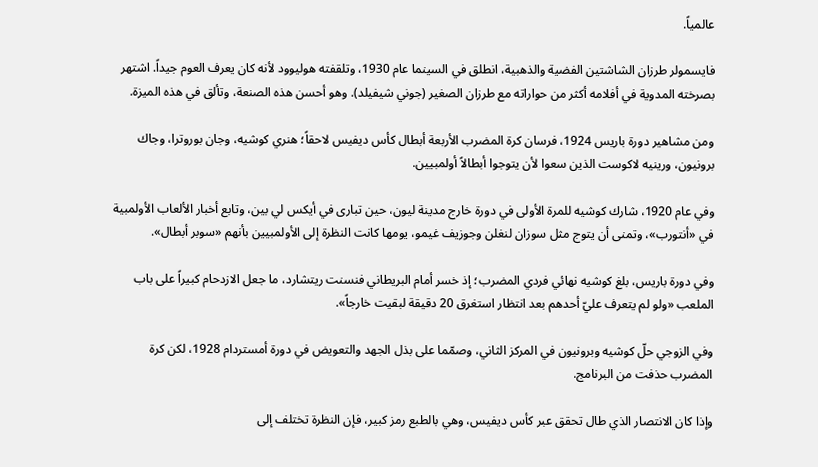عالمياً.

فايسمولر طرزان الشاشتين الفضية والذهبية، انطلق في السينما عام 1930، وتلقفته هوليوود لأنه كان يعرف العوم جيداً. اشتهر بصرخته المدوية في أفلامه أكثر من حواراته مع طرزان الصغير (جوني شيفيلد). وهو أحسن هذه الصنعة، وتألق في هذه الميزة.

ومن مشاهير دورة باريس 1924، فرسان كرة المضرب الأربعة أبطال كأس ديفيس لاحقاً؛ هنري كوشيه، وجان بوروترا، وجاك برونيون، ورينيه لاكوست الذين سعوا لأن يتوجوا أبطالاً أولمبيين.

وفي عام 1920، شارك كوشيه للمرة الأولى في دورة خارج مدينة ليون، حين تبارى في أيكس لي بين، وتابع أخبار الألعاب الأولمبية في «أنتورب»، وتمنى أن يتوج مثل سوزان لنغلن وجوزيف غيمو، يومها كانت النظرة إلى الأولمبيين بأنهم «سوبر أبطال».

وفي دورة باريس، بلغ كوشيه نهائي فردي المضرب؛ إذ خسر أمام البريطاني فنسنت ريتشارد، ما جعل الازدحام كبيراً على باب الملعب «ولو لم يتعرف عليّ أحدهم بعد انتظار استغرق 20 دقيقة لبقيت خارجاً».

وفي الزوجي حلّ كوشيه وبرونيون في المركز الثاني، وصمّما على بذل الجهد والتعويض في دورة أمستردام 1928، لكن كرة المضرب حذفت من البرنامج.

وإذا كان الانتصار الذي طال تحقق عبر كأس ديفيس، وهي بالطبع رمز كبير، فإن النظرة تختلف إلى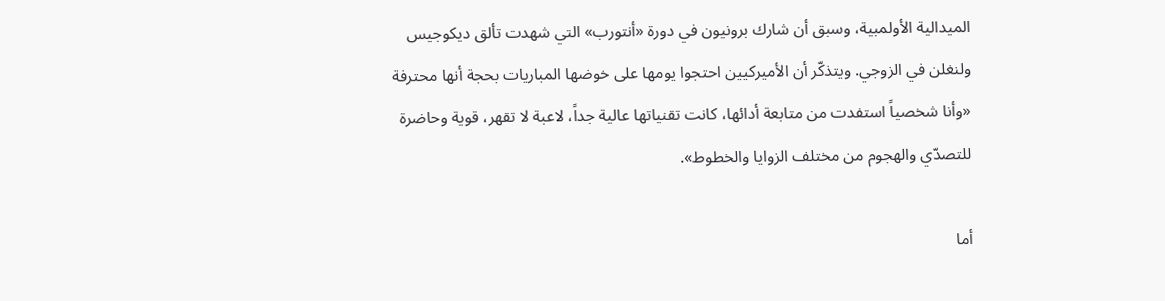الميدالية الأولمبية، وسبق أن شارك برونيون في دورة «أنتورب» التي شهدت تألق ديكوجيس ولنغلن في الزوجي. ويتذكّر أن الأميركيين احتجوا يومها على خوضها المباريات بحجة أنها محترفة «وأنا شخصياً استفدت من متابعة أدائها، كانت تقنياتها عالية جداً، لاعبة لا تقهر، قوية وحاضرة للتصدّي والهجوم من مختلف الزوايا والخطوط».

أما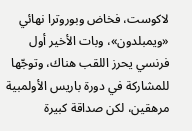لاكوست، فخاض وبوروترا نهائي «ويمبلدون»، وبات الأخير أول فرنسي يحرز اللقب هناك، وتوجّها للمشاركة في دورة باريس الأولمبية مرهقين، لكن صداقة كبيرة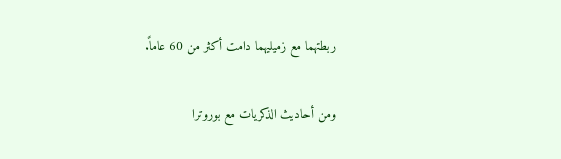ربطتهما مع زميليهما دامت أكثر من 60 عاماً.

ومن أحاديث الذكريات مع بوروترا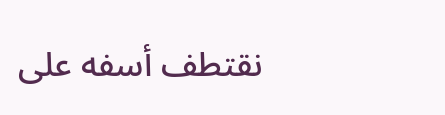نقتطف أسفه على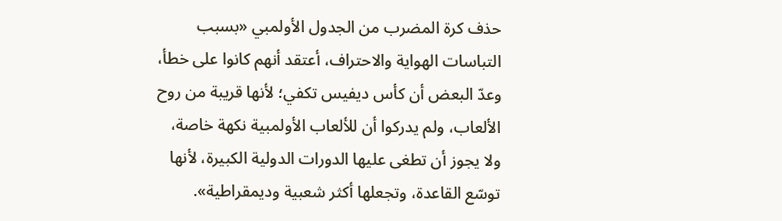حذف كرة المضرب من الجدول الأولمبي «بسبب التباسات الهواية والاحتراف، أعتقد أنهم كانوا على خطأ، وعدّ البعض أن كأس ديفيس تكفي؛ لأنها قريبة من روح الألعاب، ولم يدركوا أن للألعاب الأولمبية نكهة خاصة، ولا يجوز أن تطغى عليها الدورات الدولية الكبيرة، لأنها توسّع القاعدة، وتجعلها أكثر شعبية وديمقراطية».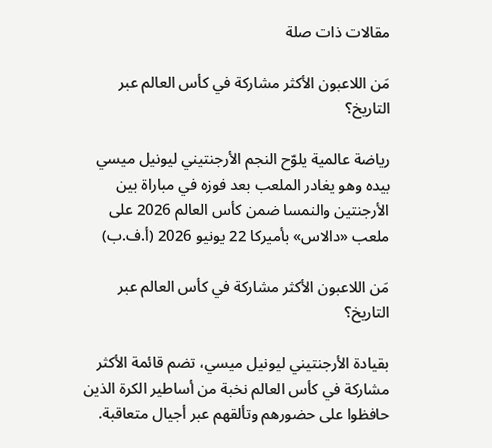مقالات ذات صلة

مَن اللاعبون الأكثر مشاركة في كأس العالم عبر التاريخ؟

رياضة عالمية يلوّح النجم الأرجنتيني ليونيل ميسي بيده وهو يغادر الملعب بعد فوزه في مباراة بين الأرجنتين والنمسا ضمن كأس العالم 2026 على ملعب «دالاس» بأميركا 22 يونيو 2026 (أ.ف.ب)

مَن اللاعبون الأكثر مشاركة في كأس العالم عبر التاريخ؟

بقيادة الأرجنتيني ليونيل ميسي، تضم قائمة الأكثر مشاركة في كأس العالم نخبة من أساطير الكرة الذين حافظوا على حضورهم وتألقهم عبر أجيال متعاقبة.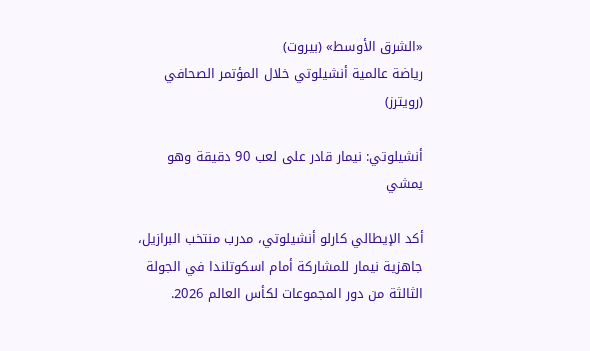«الشرق الأوسط» (بيروت)
رياضة عالمية أنشيلوتي خلال المؤتمر الصحافي (رويترز)

أنشيلوتي: نيمار قادر على لعب 90 دقيقة وهو يمشي

أكد الإيطالي كارلو أنشيلوتي، مدرب منتخب البرازيل، جاهزية نيمار للمشاركة أمام اسكوتلندا في الجولة الثالثة من دور المجموعات لكأس العالم 2026.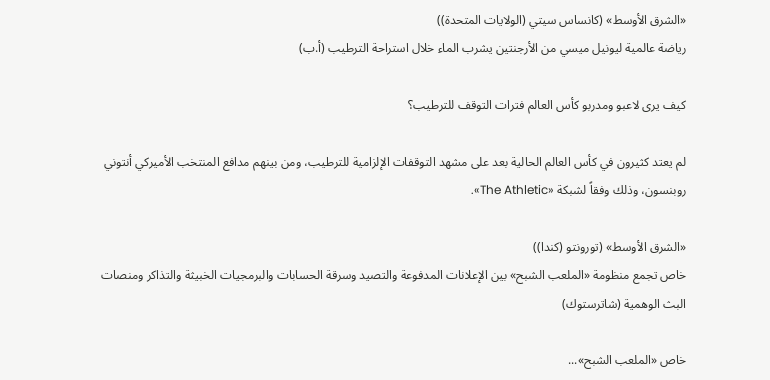«الشرق الأوسط» (كانساس سيتي (الولايات المتحدة))
رياضة عالمية ليونيل ميسي من الأرجنتين يشرب الماء خلال استراحة الترطيب (أ.ب)

كيف يرى لاعبو ومدربو كأس العالم فترات التوقف للترطيب؟

لم يعتد كثيرون في كأس العالم الحالية بعد على مشهد التوقفات الإلزامية للترطيب، ومن بينهم مدافع المنتخب الأميركي أنتوني روبنسون، وذلك وفقاً لشبكة «The Athletic».

«الشرق الأوسط» (تورونتو (كندا))
خاص تجمع منظومة «الملعب الشبح» بين الإعلانات المدفوعة والتصيد وسرقة الحسابات والبرمجيات الخبيثة والتذاكر ومنصات البث الوهمية (شاترستوك)

خاص «الملعب الشبح»...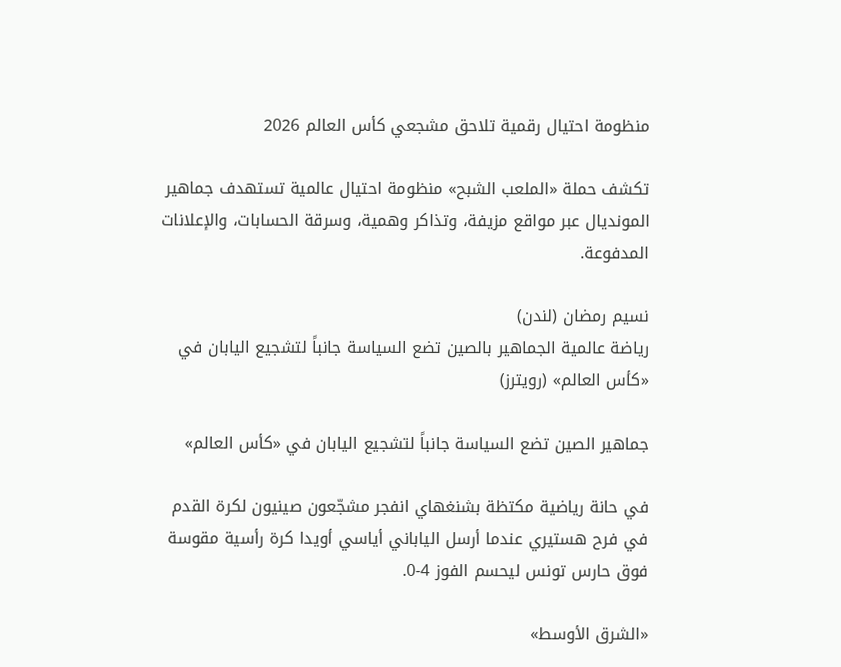منظومة احتيال رقمية تلاحق مشجعي كأس العالم 2026

تكشف حملة «الملعب الشبح» منظومة احتيال عالمية تستهدف جماهير المونديال عبر مواقع مزيفة، وتذاكر وهمية، وسرقة الحسابات، والإعلانات المدفوعة.

نسيم رمضان (لندن)
رياضة عالمية الجماهير بالصين تضع السياسة جانباً لتشجيع اليابان في «كأس العالم» (رويترز)

جماهير الصين تضع السياسة جانباً لتشجيع اليابان في «كأس العالم»

في حانة رياضية مكتظة بشنغهاي انفجر مشجّعون صينيون لكرة القدم في فرح هستيري عندما أرسل الياباني أياسي أويدا كرة رأسية مقوسة فوق حارس تونس ليحسم الفوز 4-0.

«الشرق الأوسط»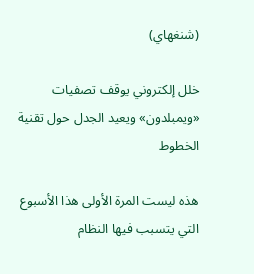(شنغهاي)

خلل إلكتروني يوقف تصفيات «ويمبلدون» ويعيد الجدل حول تقنية الخطوط

هذه ليست المرة الأولى هذا الأسبوع التي يتسبب فيها النظام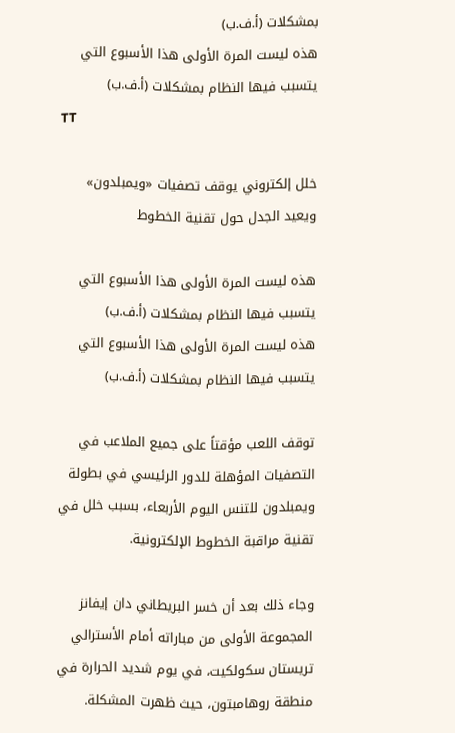بمشكلات (أ.ف.ب)
هذه ليست المرة الأولى هذا الأسبوع التي يتسبب فيها النظام بمشكلات (أ.ف.ب)
TT

خلل إلكتروني يوقف تصفيات «ويمبلدون» ويعيد الجدل حول تقنية الخطوط

هذه ليست المرة الأولى هذا الأسبوع التي يتسبب فيها النظام بمشكلات (أ.ف.ب)
هذه ليست المرة الأولى هذا الأسبوع التي يتسبب فيها النظام بمشكلات (أ.ف.ب)

توقف اللعب مؤقتاً على جميع الملاعب في التصفيات المؤهلة للدور الرئيسي في بطولة ويمبلدون للتنس اليوم الأربعاء، بسبب خلل في تقنية مراقبة الخطوط الإلكترونية.

وجاء ذلك بعد أن خسر البريطاني دان إيفانز المجموعة الأولى من مباراته أمام الأسترالي تريستان سكولكيت، في يوم شديد الحرارة في منطقة روهامبتون، حيث ظهرت المشكلة.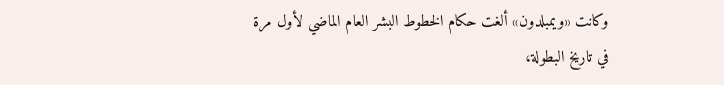وكانت «ويمبلدون» ألغت حكام الخطوط البشر العام الماضي لأول مرة في تاريخ البطولة،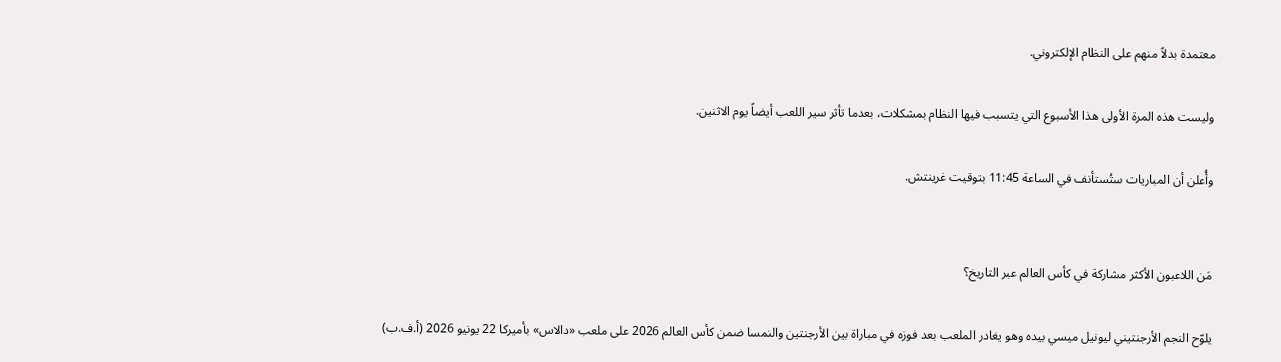معتمدة بدلاً منهم على النظام الإلكتروني.

وليست هذه المرة الأولى هذا الأسبوع التي يتسبب فيها النظام بمشكلات، بعدما تأثر سير اللعب أيضاً يوم الاثنين.

وأُعلن أن المباريات ستُستأنف في الساعة 11:45 بتوقيت غرينتش.


مَن اللاعبون الأكثر مشاركة في كأس العالم عبر التاريخ؟

يلوّح النجم الأرجنتيني ليونيل ميسي بيده وهو يغادر الملعب بعد فوزه في مباراة بين الأرجنتين والنمسا ضمن كأس العالم 2026 على ملعب «دالاس» بأميركا 22 يونيو 2026 (أ.ف.ب)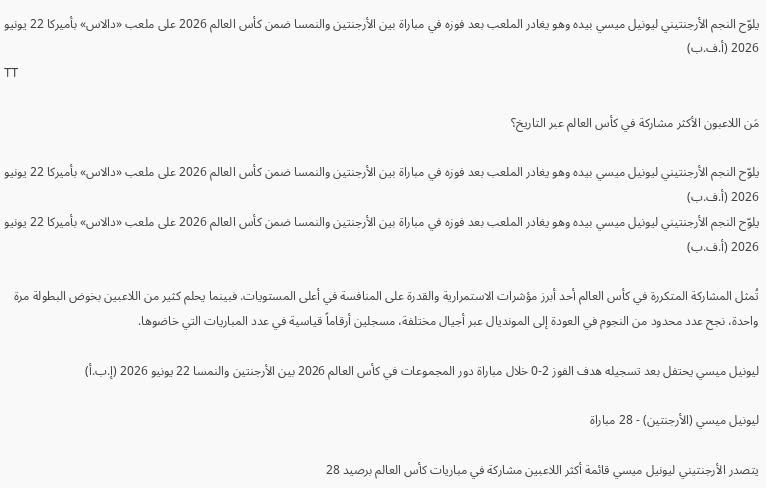يلوّح النجم الأرجنتيني ليونيل ميسي بيده وهو يغادر الملعب بعد فوزه في مباراة بين الأرجنتين والنمسا ضمن كأس العالم 2026 على ملعب «دالاس» بأميركا 22 يونيو 2026 (أ.ف.ب)
TT

مَن اللاعبون الأكثر مشاركة في كأس العالم عبر التاريخ؟

يلوّح النجم الأرجنتيني ليونيل ميسي بيده وهو يغادر الملعب بعد فوزه في مباراة بين الأرجنتين والنمسا ضمن كأس العالم 2026 على ملعب «دالاس» بأميركا 22 يونيو 2026 (أ.ف.ب)
يلوّح النجم الأرجنتيني ليونيل ميسي بيده وهو يغادر الملعب بعد فوزه في مباراة بين الأرجنتين والنمسا ضمن كأس العالم 2026 على ملعب «دالاس» بأميركا 22 يونيو 2026 (أ.ف.ب)

تُمثل المشاركة المتكررة في كأس العالم أحد أبرز مؤشرات الاستمرارية والقدرة على المنافسة في أعلى المستويات. فبينما يحلم كثير من اللاعبين بخوض البطولة مرة واحدة، نجح عدد محدود من النجوم في العودة إلى المونديال عبر أجيال مختلفة، مسجلين أرقاماً قياسية في عدد المباريات التي خاضوها.

ليونيل ميسي يحتفل بعد تسجيله هدف الفوز 2-0 خلال مباراة دور المجموعات في كأس العالم 2026 بين الأرجنتين والنمسا 22 يونيو 2026 (إ.ب.أ)

ليونيل ميسي (الأرجنتين) - 28 مباراة

يتصدر الأرجنتيني ليونيل ميسي قائمة أكثر اللاعبين مشاركة في مباريات كأس العالم برصيد 28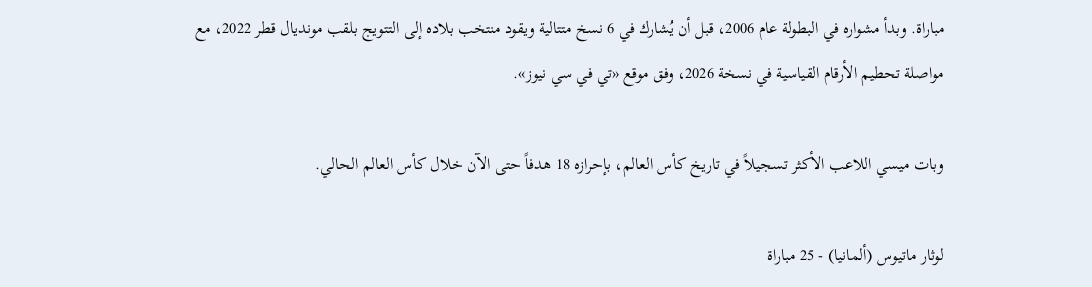مباراة. وبدأ مشواره في البطولة عام 2006، قبل أن يُشارك في 6 نسخ متتالية ويقود منتخب بلاده إلى التتويج بلقب مونديال قطر 2022، مع مواصلة تحطيم الأرقام القياسية في نسخة 2026، وفق موقع «تي في سي نيوز».

وبات ميسي اللاعب الأكثر تسجيلاً في تاريخ كأس العالم، بإحرازه 18 هدفاً حتى الآن خلال كأس العالم الحالي.

لوثار ماتيوس (ألمانيا) - 25 مباراة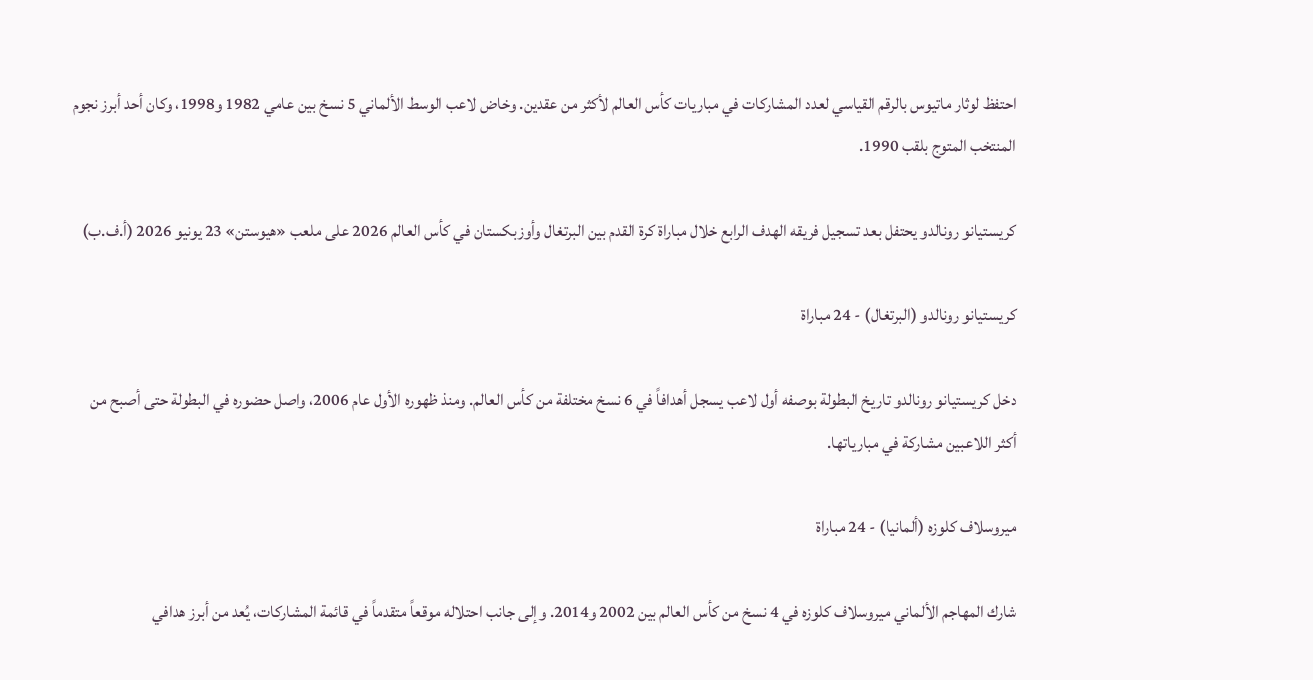احتفظ لوثار ماتيوس بالرقم القياسي لعدد المشاركات في مباريات كأس العالم لأكثر من عقدين. وخاض لاعب الوسط الألماني 5 نسخ بين عامي 1982 و1998، وكان أحد أبرز نجوم المنتخب المتوج بلقب 1990.

كريستيانو رونالدو يحتفل بعد تسجيل فريقه الهدف الرابع خلال مباراة كرة القدم بين البرتغال وأوزبكستان في كأس العالم 2026 على ملعب «هيوستن» 23 يونيو 2026 (أ.ف.ب)

كريستيانو رونالدو (البرتغال) - 24 مباراة

دخل كريستيانو رونالدو تاريخ البطولة بوصفه أول لاعب يسجل أهدافاً في 6 نسخ مختلفة من كأس العالم. ومنذ ظهوره الأول عام 2006، واصل حضوره في البطولة حتى أصبح من أكثر اللاعبين مشاركة في مبارياتها.

ميروسلاف كلوزه (ألمانيا) - 24 مباراة

شارك المهاجم الألماني ميروسلاف كلوزه في 4 نسخ من كأس العالم بين 2002 و2014. وإلى جانب احتلاله موقعاً متقدماً في قائمة المشاركات، يُعد من أبرز هدافي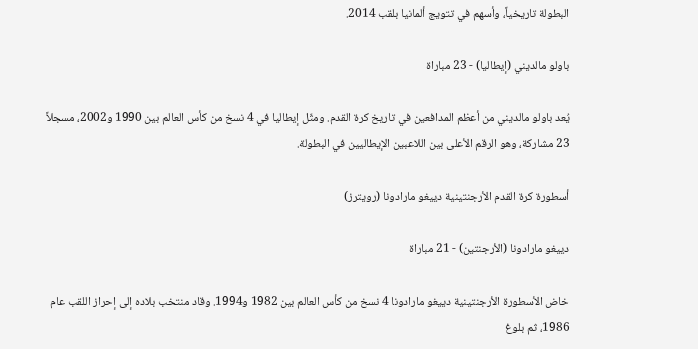البطولة تاريخياً، وأسهم في تتويج ألمانيا بلقب 2014.

باولو مالديني (إيطاليا) - 23 مباراة

يُعد باولو مالديني من أعظم المدافعين في تاريخ كرة القدم. ومثّل إيطاليا في 4 نسخ من كأس العالم بين 1990 و2002، مسجلاً 23 مشاركة، وهو الرقم الأعلى بين اللاعبين الإيطاليين في البطولة.

أسطورة كرة القدم الأرجنتينية دييغو مارادونا (رويترز)

دييغو مارادونا (الأرجنتين) - 21 مباراة

خاض الأسطورة الأرجنتينية دييغو مارادونا 4 نسخ من كأس العالم بين 1982 و1994. وقاد منتخب بلاده إلى إحراز اللقب عام 1986، ثم بلوغ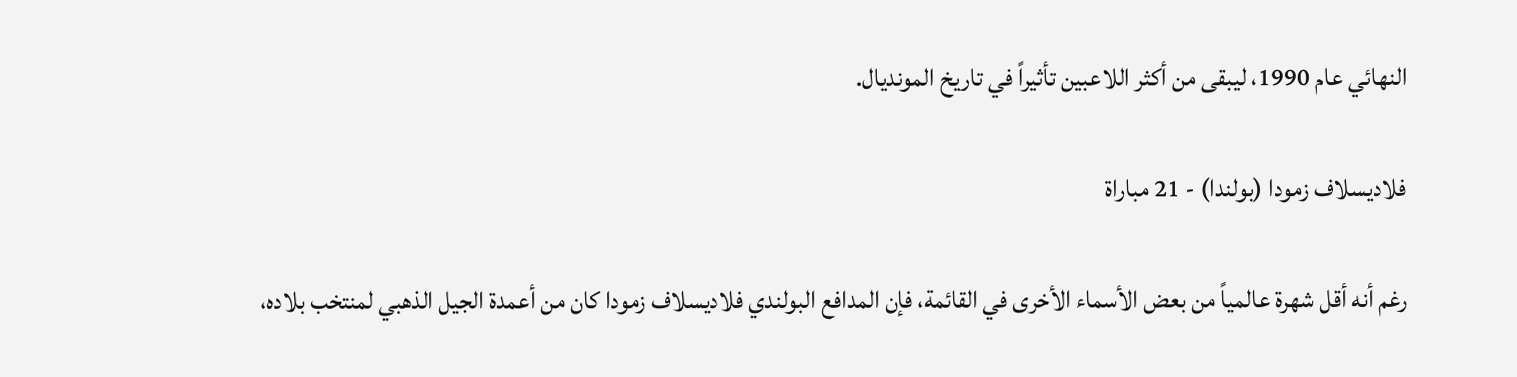النهائي عام 1990، ليبقى من أكثر اللاعبين تأثيراً في تاريخ المونديال.

فلاديسلاف زمودا (بولندا) - 21 مباراة

رغم أنه أقل شهرة عالمياً من بعض الأسماء الأخرى في القائمة، فإن المدافع البولندي فلاديسلاف زمودا كان من أعمدة الجيل الذهبي لمنتخب بلاده،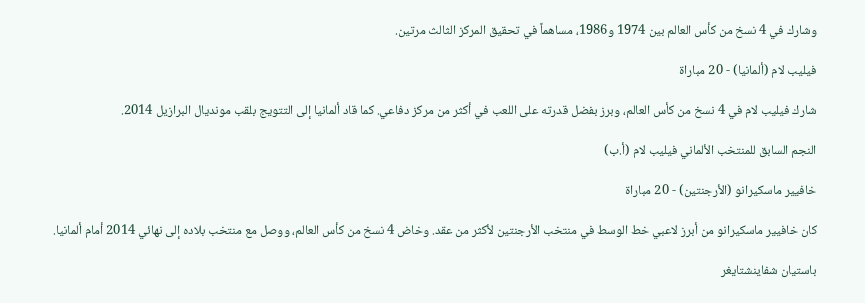وشارك في 4 نسخ من كأس العالم بين 1974 و1986، مساهماً في تحقيق المركز الثالث مرتين.

فيليب لام (ألمانيا) - 20 مباراة

شارك فيليب لام في 4 نسخ من كأس العالم، وبرز بفضل قدرته على اللعب في أكثر من مركز دفاعي. كما قاد ألمانيا إلى التتويج بلقب مونديال البرازيل 2014.

النجم السابق للمنتخب الألماني فيليب لام (أ.ب)

خافيير ماسكيرانو (الأرجنتين) - 20 مباراة

كان خافيير ماسكيرانو من أبرز لاعبي خط الوسط في منتخب الأرجنتين لأكثر من عقد. وخاض 4 نسخ من كأس العالم، ووصل مع منتخب بلاده إلى نهائي 2014 أمام ألمانيا.

باستيان شفاينشتايغر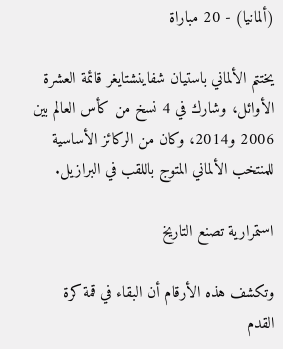(ألمانيا) - 20 مباراة

يختتم الألماني باستيان شفاينشتايغر قائمة العشرة الأوائل، وشارك في 4 نسخ من كأس العالم بين 2006 و2014، وكان من الركائز الأساسية للمنتخب الألماني المتوج باللقب في البرازيل.

استمرارية تصنع التاريخ

وتكشف هذه الأرقام أن البقاء في قمة كرة القدم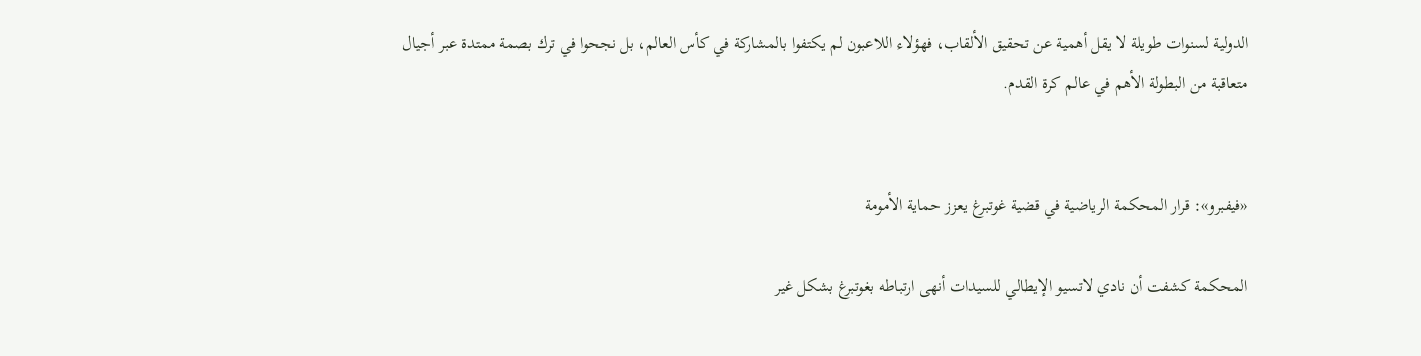الدولية لسنوات طويلة لا يقل أهمية عن تحقيق الألقاب، فهؤلاء اللاعبون لم يكتفوا بالمشاركة في كأس العالم، بل نجحوا في ترك بصمة ممتدة عبر أجيال متعاقبة من البطولة الأهم في عالم كرة القدم.


«فيفبرو»: قرار المحكمة الرياضية في قضية غوتبرغ يعزز حماية الأمومة

المحكمة كشفت أن نادي لاتسيو الإيطالي للسيدات أنهى ارتباطه بغوتبرغ بشكل غير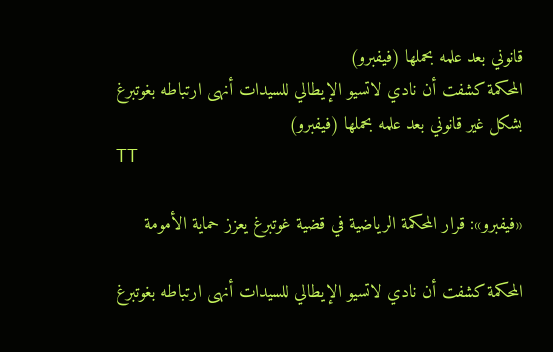قانوني بعد علمه بحملها (فيفبرو)
المحكمة كشفت أن نادي لاتسيو الإيطالي للسيدات أنهى ارتباطه بغوتبرغ بشكل غير قانوني بعد علمه بحملها (فيفبرو)
TT

«فيفبرو»: قرار المحكمة الرياضية في قضية غوتبرغ يعزز حماية الأمومة

المحكمة كشفت أن نادي لاتسيو الإيطالي للسيدات أنهى ارتباطه بغوتبرغ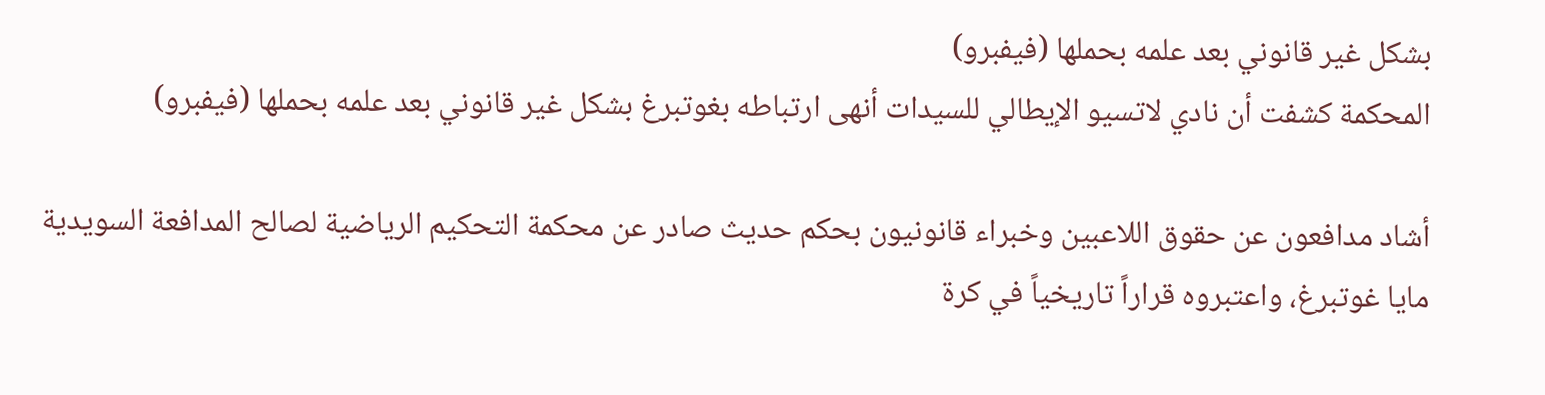بشكل غير قانوني بعد علمه بحملها (فيفبرو)
المحكمة كشفت أن نادي لاتسيو الإيطالي للسيدات أنهى ارتباطه بغوتبرغ بشكل غير قانوني بعد علمه بحملها (فيفبرو)

أشاد مدافعون عن حقوق اللاعبين وخبراء قانونيون بحكم حديث صادر عن محكمة التحكيم الرياضية لصالح المدافعة السويدية مايا غوتبرغ، واعتبروه قراراً تاريخياً في كرة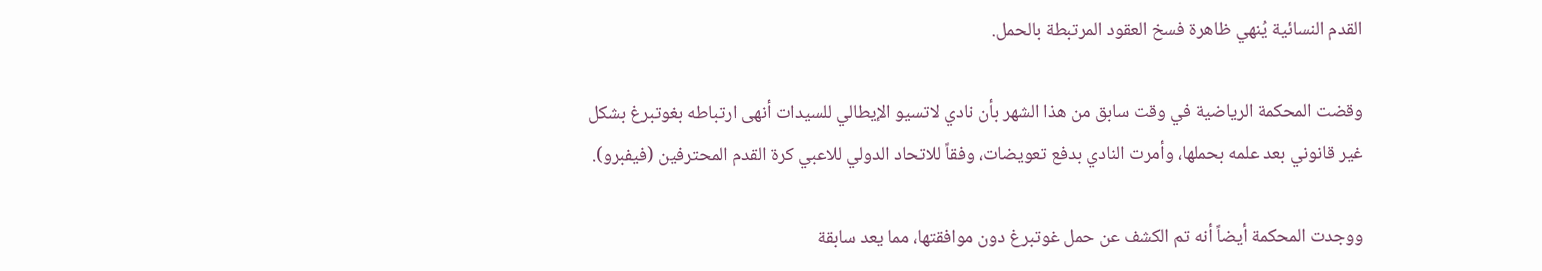القدم النسائية يُنهي ظاهرة فسخ العقود المرتبطة بالحمل.

وقضت المحكمة الرياضية في وقت سابق من هذا الشهر بأن نادي لاتسيو الإيطالي للسيدات أنهى ارتباطه بغوتبرغ بشكل غير قانوني بعد علمه بحملها، وأمرت النادي بدفع تعويضات، وفقاً للاتحاد الدولي للاعبي كرة القدم المحترفين (فيفبرو).

ووجدت المحكمة أيضاً أنه تم الكشف عن حمل غوتبرغ دون موافقتها، مما يعد سابقة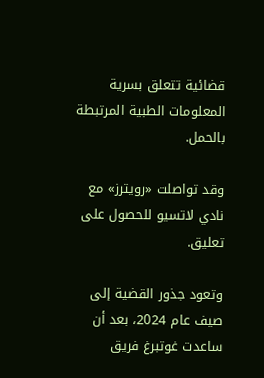قضائية تتعلق بسرية المعلومات الطبية المرتبطة بالحمل.

وقد تواصلت «رويترز» مع نادي لاتسيو للحصول على تعليق.

وتعود جذور القضية إلى صيف عام 2024، بعد أن ساعدت غوتبرغ فريق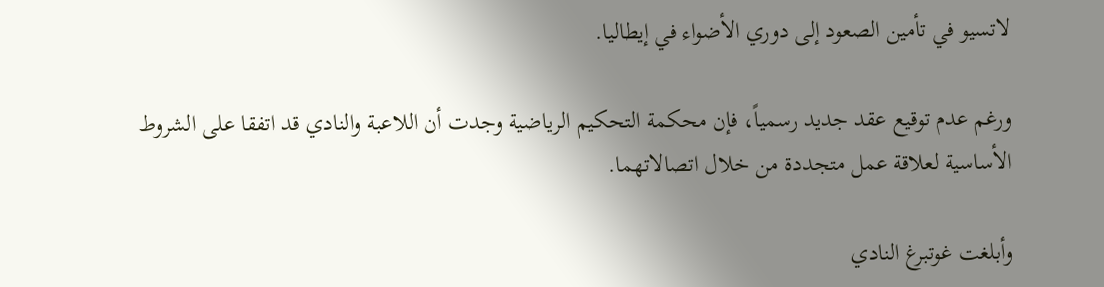لاتسيو في تأمين الصعود إلى دوري الأضواء في إيطاليا.

ورغم عدم توقيع عقد جديد رسمياً، فإن محكمة التحكيم الرياضية وجدت أن اللاعبة والنادي قد اتفقا على الشروط الأساسية لعلاقة عمل متجددة من خلال اتصالاتهما.

وأبلغت غوتبرغ النادي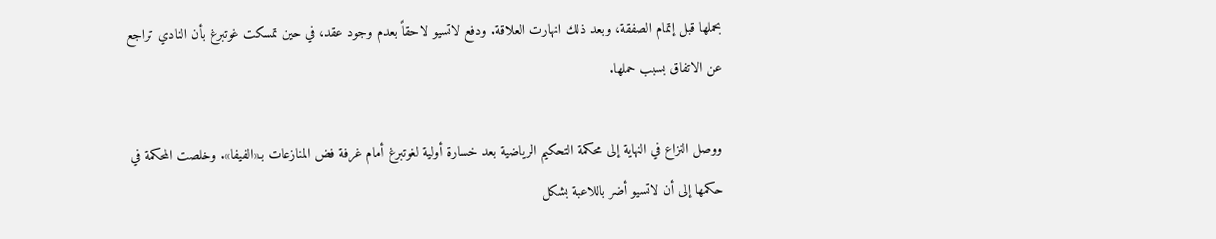بحملها قبل إتمام الصفقة، وبعد ذلك انهارت العلاقة. ودفع لاتسيو لاحقاً بعدم وجود عقد، في حين تمسكت غوتبرغ بأن النادي تراجع عن الاتفاق بسبب حملها.

ووصل النزاع في النهاية إلى محكمة التحكيم الرياضية بعد خسارة أولية لغوتبرغ أمام غرفة فض المنازعات بـ«الفيفا». وخلصت المحكمة في حكمها إلى أن لاتسيو أضر باللاعبة بشكل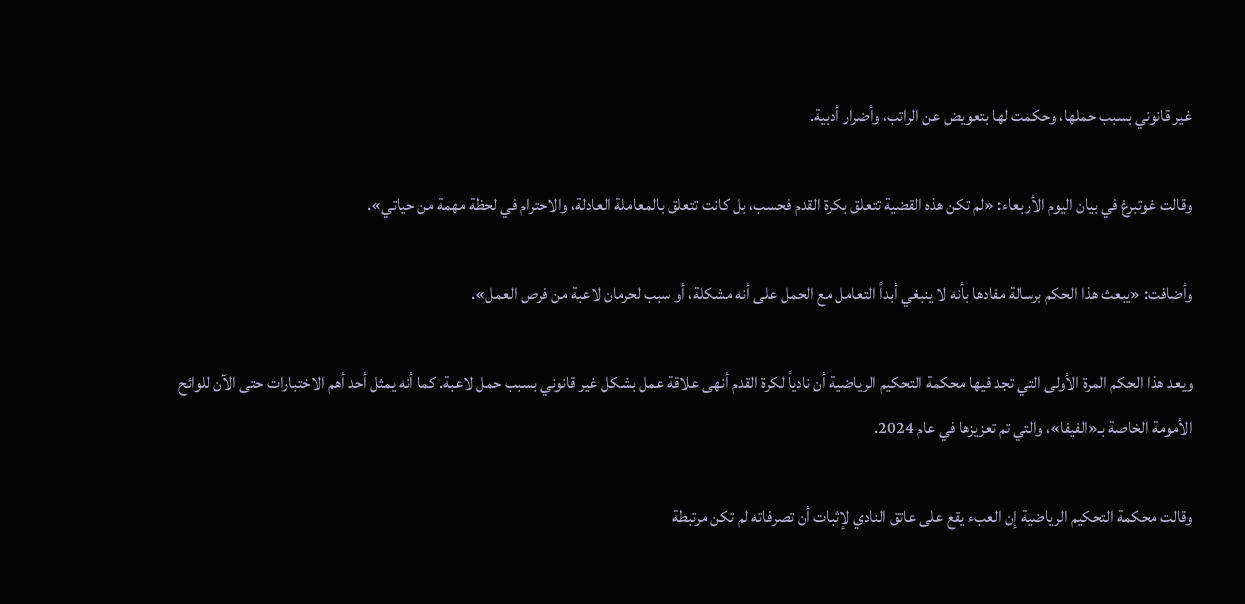غير قانوني بسبب حملها، وحكمت لها بتعويض عن الراتب، وأضرار أدبية.

وقالت غوتبرغ في بيان اليوم الأربعاء: «لم تكن هذه القضية تتعلق بكرة القدم فحسب، بل كانت تتعلق بالمعاملة العادلة، والاحترام في لحظة مهمة من حياتي».

وأضافت: «يبعث هذا الحكم برسالة مفادها بأنه لا ينبغي أبداً التعامل مع الحمل على أنه مشكلة، أو سبب لحرمان لاعبة من فرص العمل».

ويعد هذا الحكم المرة الأولى التي تجد فيها محكمة التحكيم الرياضية أن نادياً لكرة القدم أنهى علاقة عمل بشكل غير قانوني بسبب حمل لاعبة. كما أنه يمثل أحد أهم الاختبارات حتى الآن للوائح الأمومة الخاصة بـ«الفيفا»، والتي تم تعزيزها في عام 2024.

وقالت محكمة التحكيم الرياضية إن العبء يقع على عاتق النادي لإثبات أن تصرفاته لم تكن مرتبطة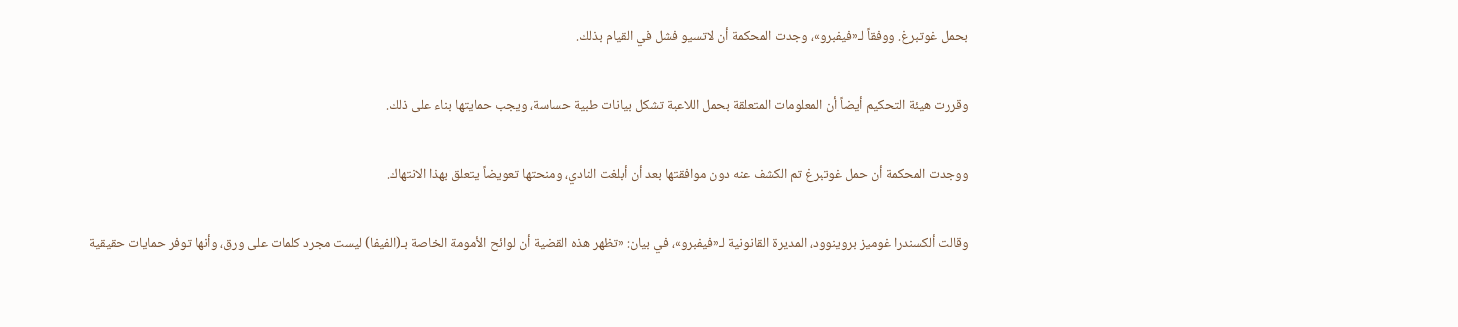بحمل غوتبرغ. ووفقاً لـ«فيفبرو»، وجدت المحكمة أن لاتسيو فشل في القيام بذلك.

وقررت هيئة التحكيم أيضاً أن المعلومات المتعلقة بحمل اللاعبة تشكل بيانات طبية حساسة، ويجب حمايتها بناء على ذلك.

ووجدت المحكمة أن حمل غوتبرغ تم الكشف عنه دون موافقتها بعد أن أبلغت النادي، ومنحتها تعويضاً يتعلق بهذا الانتهاك.

وقالت ألكسندرا غوميز بروينوود، المديرة القانونية لـ«فيفبرو»، في بيان: «تظهر هذه القضية أن لوائح الأمومة الخاصة بـ(الفيفا) ليست مجرد كلمات على ورق، وأنها توفر حمايات حقيقية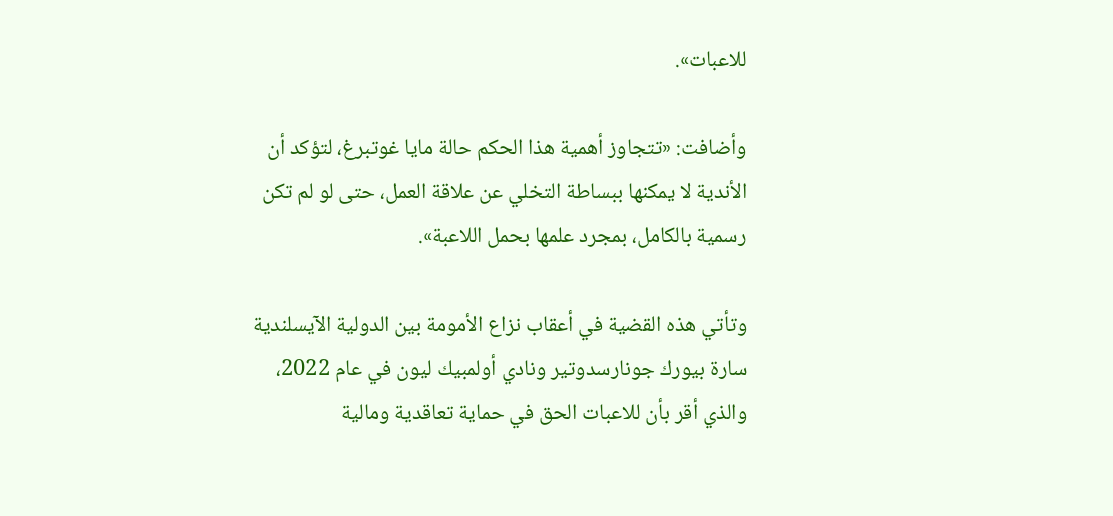للاعبات».

وأضافت: «تتجاوز أهمية هذا الحكم حالة مايا غوتبرغ، لتؤكد أن الأندية لا يمكنها ببساطة التخلي عن علاقة العمل، حتى لو لم تكن رسمية بالكامل، بمجرد علمها بحمل اللاعبة».

وتأتي هذه القضية في أعقاب نزاع الأمومة بين الدولية الآيسلندية سارة بيورك جونارسدوتير ونادي أولمبيك ليون في عام 2022، والذي أقر بأن للاعبات الحق في حماية تعاقدية ومالية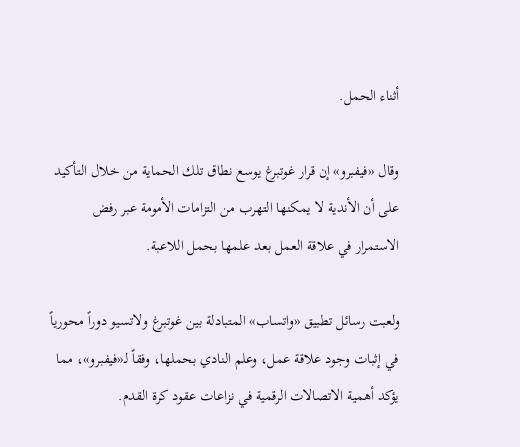أثناء الحمل.

وقال «فيفبرو» إن قرار غوتبرغ يوسع نطاق تلك الحماية من خلال التأكيد على أن الأندية لا يمكنها التهرب من التزامات الأمومة عبر رفض الاستمرار في علاقة العمل بعد علمها بحمل اللاعبة.

ولعبت رسائل تطبيق «واتساب» المتبادلة بين غوتبرغ ولاتسيو دوراً محورياً في إثبات وجود علاقة عمل، وعلم النادي بحملها، وفقاً لـ«فيفبرو»، مما يؤكد أهمية الاتصالات الرقمية في نزاعات عقود كرة القدم.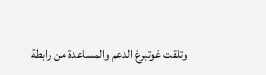وتلقت غوتبرغ الدعم والمساعدة من رابطة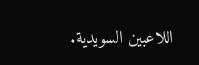اللاعبين السويدية.